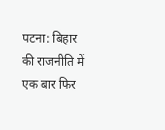पटना: बिहार की राजनीति में एक बार फिर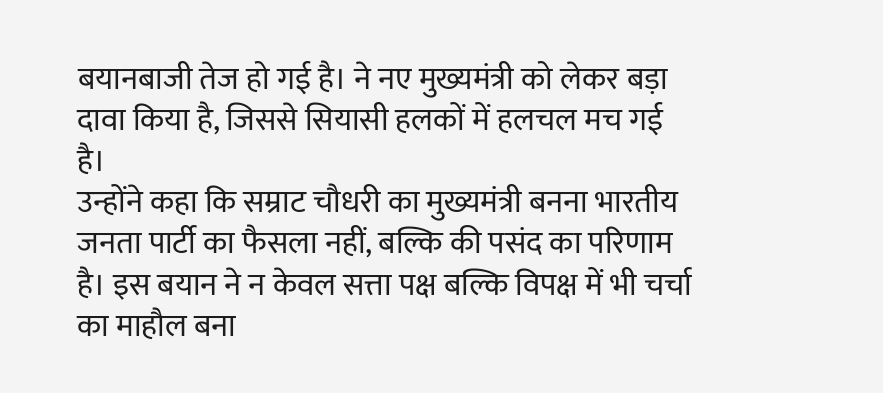बयानबाजी तेज हो गई है। ने नए मुख्यमंत्री को लेकर बड़ा दावा किया है, जिससे सियासी हलकों में हलचल मच गई है।
उन्होंने कहा कि सम्राट चौधरी का मुख्यमंत्री बनना भारतीय जनता पार्टी का फैसला नहीं, बल्कि की पसंद का परिणाम है। इस बयान ने न केवल सत्ता पक्ष बल्कि विपक्ष में भी चर्चा का माहौल बना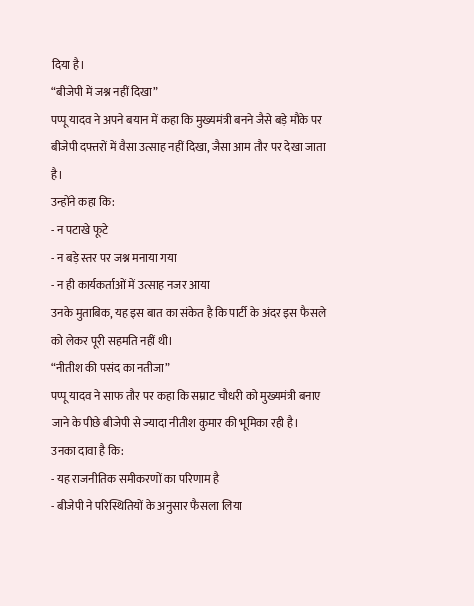दिया है।
“बीजेपी में जश्न नहीं दिखा”
पप्पू यादव ने अपने बयान में कहा कि मुख्यमंत्री बनने जैसे बड़े मौके पर बीजेपी दफ्तरों में वैसा उत्साह नहीं दिखा, जैसा आम तौर पर देखा जाता है।
उन्होंने कहा कि:
- न पटाखे फूटे
- न बड़े स्तर पर जश्न मनाया गया
- न ही कार्यकर्ताओं में उत्साह नजर आया
उनके मुताबिक, यह इस बात का संकेत है कि पार्टी के अंदर इस फैसले को लेकर पूरी सहमति नहीं थी।
“नीतीश की पसंद का नतीजा”
पप्पू यादव ने साफ तौर पर कहा कि सम्राट चौधरी को मुख्यमंत्री बनाए जाने के पीछे बीजेपी से ज्यादा नीतीश कुमार की भूमिका रही है।
उनका दावा है कि:
- यह राजनीतिक समीकरणों का परिणाम है
- बीजेपी ने परिस्थितियों के अनुसार फैसला लिया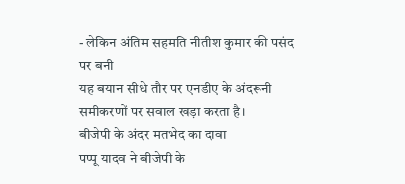- लेकिन अंतिम सहमति नीतीश कुमार की पसंद पर बनी
यह बयान सीधे तौर पर एनडीए के अंदरूनी समीकरणों पर सवाल खड़ा करता है।
बीजेपी के अंदर मतभेद का दावा
पप्पू यादव ने बीजेपी के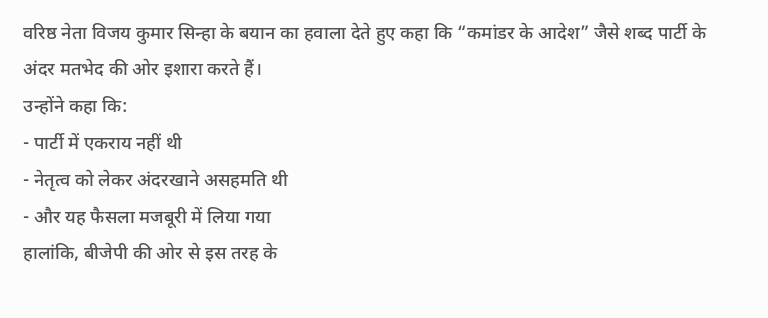वरिष्ठ नेता विजय कुमार सिन्हा के बयान का हवाला देते हुए कहा कि “कमांडर के आदेश” जैसे शब्द पार्टी के अंदर मतभेद की ओर इशारा करते हैं।
उन्होंने कहा कि:
- पार्टी में एकराय नहीं थी
- नेतृत्व को लेकर अंदरखाने असहमति थी
- और यह फैसला मजबूरी में लिया गया
हालांकि, बीजेपी की ओर से इस तरह के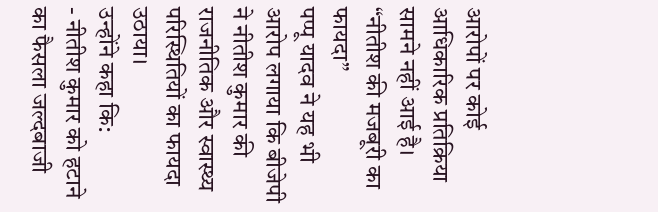आरोपों पर कोई आधिकारिक प्रतिक्रिया सामने नहीं आई है।
“नीतीश की मजबूरी का फायदा”
पप्पू यादव ने यह भी आरोप लगाया कि बीजेपी ने नीतीश कुमार की राजनीतिक और स्वास्थ्य परिस्थितियों का फायदा उठाया।
उन्होंने कहा कि:
- नीतीश कुमार को हटाने का फैसला जल्दबाजी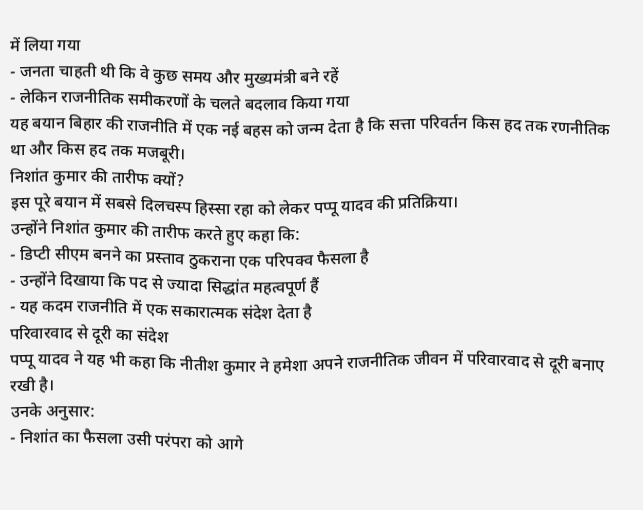में लिया गया
- जनता चाहती थी कि वे कुछ समय और मुख्यमंत्री बने रहें
- लेकिन राजनीतिक समीकरणों के चलते बदलाव किया गया
यह बयान बिहार की राजनीति में एक नई बहस को जन्म देता है कि सत्ता परिवर्तन किस हद तक रणनीतिक था और किस हद तक मजबूरी।
निशांत कुमार की तारीफ क्यों?
इस पूरे बयान में सबसे दिलचस्प हिस्सा रहा को लेकर पप्पू यादव की प्रतिक्रिया।
उन्होंने निशांत कुमार की तारीफ करते हुए कहा कि:
- डिप्टी सीएम बनने का प्रस्ताव ठुकराना एक परिपक्व फैसला है
- उन्होंने दिखाया कि पद से ज्यादा सिद्धांत महत्वपूर्ण हैं
- यह कदम राजनीति में एक सकारात्मक संदेश देता है
परिवारवाद से दूरी का संदेश
पप्पू यादव ने यह भी कहा कि नीतीश कुमार ने हमेशा अपने राजनीतिक जीवन में परिवारवाद से दूरी बनाए रखी है।
उनके अनुसार:
- निशांत का फैसला उसी परंपरा को आगे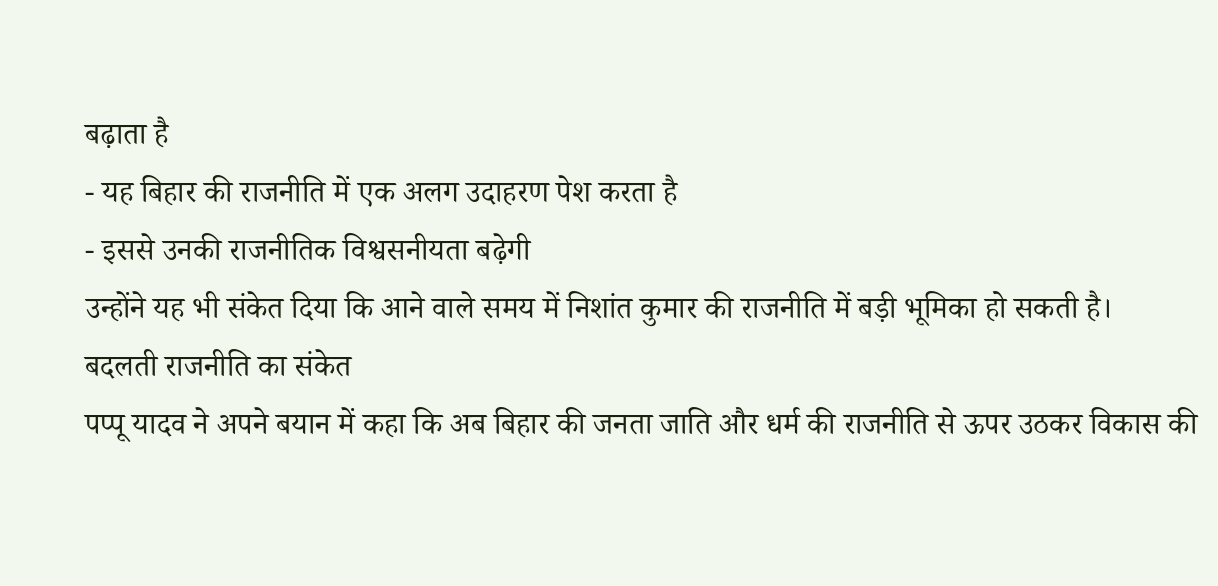बढ़ाता है
- यह बिहार की राजनीति में एक अलग उदाहरण पेश करता है
- इससे उनकी राजनीतिक विश्वसनीयता बढ़ेगी
उन्होंने यह भी संकेत दिया कि आने वाले समय में निशांत कुमार की राजनीति में बड़ी भूमिका हो सकती है।
बदलती राजनीति का संकेत
पप्पू यादव ने अपने बयान में कहा कि अब बिहार की जनता जाति और धर्म की राजनीति से ऊपर उठकर विकास की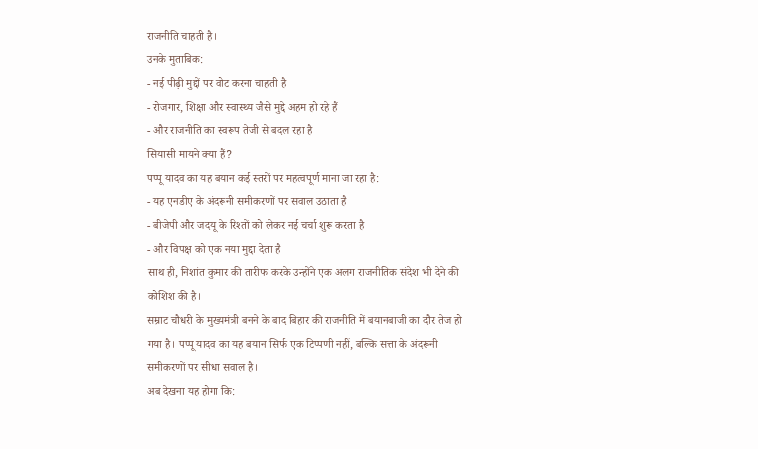राजनीति चाहती है।
उनके मुताबिक:
- नई पीढ़ी मुद्दों पर वोट करना चाहती है
- रोजगार, शिक्षा और स्वास्थ्य जैसे मुद्दे अहम हो रहे हैं
- और राजनीति का स्वरूप तेजी से बदल रहा है
सियासी मायने क्या हैं?
पप्पू यादव का यह बयान कई स्तरों पर महत्वपूर्ण माना जा रहा है:
- यह एनडीए के अंदरूनी समीकरणों पर सवाल उठाता है
- बीजेपी और जदयू के रिश्तों को लेकर नई चर्चा शुरू करता है
- और विपक्ष को एक नया मुद्दा देता है
साथ ही, निशांत कुमार की तारीफ करके उन्होंने एक अलग राजनीतिक संदेश भी देने की कोशिश की है।
सम्राट चौधरी के मुख्यमंत्री बनने के बाद बिहार की राजनीति में बयानबाजी का दौर तेज हो गया है। पप्पू यादव का यह बयान सिर्फ एक टिप्पणी नहीं, बल्कि सत्ता के अंदरूनी समीकरणों पर सीधा सवाल है।
अब देखना यह होगा कि: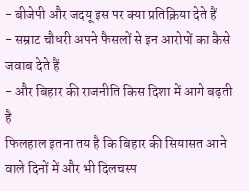- बीजेपी और जदयू इस पर क्या प्रतिक्रिया देते हैं
- सम्राट चौधरी अपने फैसलों से इन आरोपों का कैसे जवाब देते हैं
- और बिहार की राजनीति किस दिशा में आगे बढ़ती है
फिलहाल इतना तय है कि बिहार की सियासत आने वाले दिनों में और भी दिलचस्प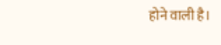होने वाली है।